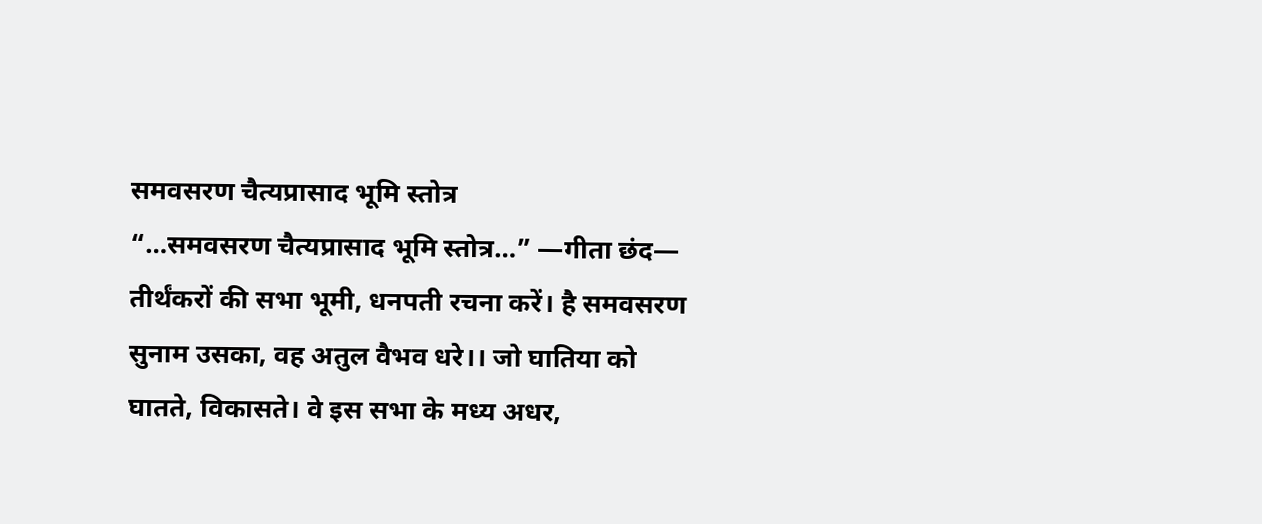समवसरण चैत्यप्रासाद भूमि स्तोत्र
“…समवसरण चैत्यप्रासाद भूमि स्तोत्र…” —गीता छंद— तीर्थंकरों की सभा भूमी, धनपती रचना करें। है समवसरण सुनाम उसका, वह अतुल वैभव धरे।। जो घातिया को घातते, विकासते। वे इस सभा के मध्य अधर,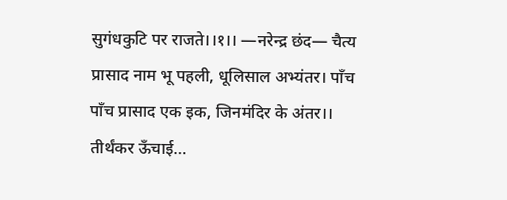सुगंधकुटि पर राजते।।१।। —नरेन्द्र छंद— चैत्य प्रासाद नाम भू पहली, धूलिसाल अभ्यंतर। पाँच पाँच प्रासाद एक इक, जिनमंदिर के अंतर।। तीर्थंकर ऊँचाई…